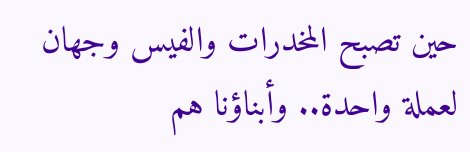حين تصبح المخدرات والفيس وجهان لعملة واحدة.. وأبناؤنا هم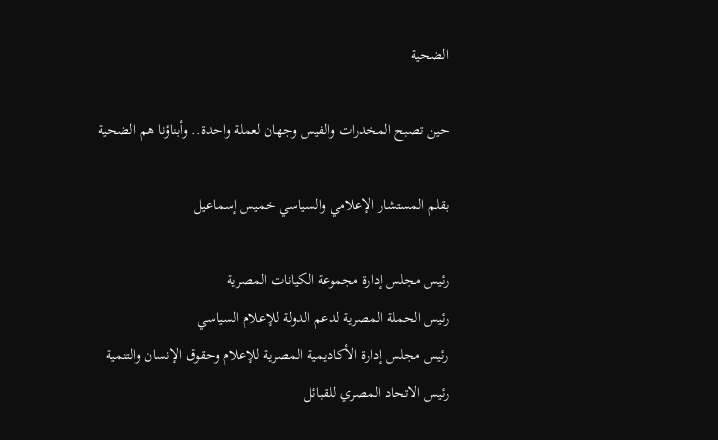الضحية

حين تصبح المخدرات والفيس وجهان لعملة واحدة.. وأبناؤنا هم الضحية

بقلم المستشار الإعلامي والسياسي خميس إسماعيل

رئيس مجلس إدارة مجموعة الكيانات المصرية
رئيس الحملة المصرية لدعم الدولة للإعلام السياسي
رئيس مجلس إدارة الأكاديمية المصرية للإعلام وحقوق الإنسان والتنمية
رئيس الاتحاد المصري للقبائل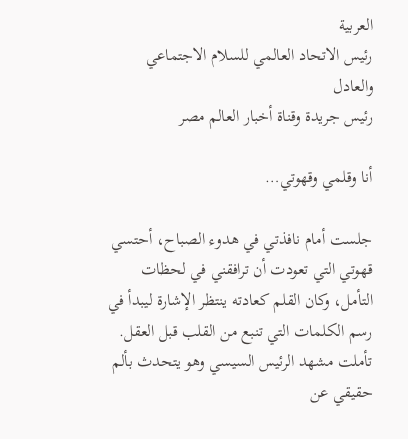العربية
رئيس الاتحاد العالمي للسلام الاجتماعي والعادل
رئيس جريدة وقناة أخبار العالم مصر

أنا وقلمي وقهوتي…

جلست أمام نافذتي في هدوء الصباح، أحتسي قهوتي التي تعودت أن ترافقني في لحظات التأمل، وكان القلم كعادته ينتظر الإشارة ليبدأ في رسم الكلمات التي تنبع من القلب قبل العقل. تأملت مشهد الرئيس السيسي وهو يتحدث بألم حقيقي عن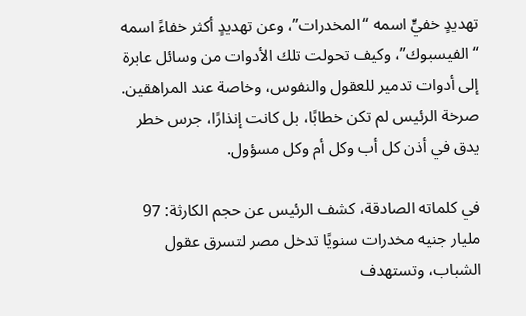تهديدٍ خفيٍّ اسمه “المخدرات”، وعن تهديدٍ أكثر خفاءً اسمه “الفيسبوك”، وكيف تحولت تلك الأدوات من وسائل عابرة إلى أدوات تدمير للعقول والنفوس، وخاصة عند المراهقين.
صرخة الرئيس لم تكن خطابًا، بل كانت إنذارًا، جرس خطر يدق في أذن كل أب وكل أم وكل مسؤول.

في كلماته الصادقة، كشف الرئيس عن حجم الكارثة: 97 مليار جنيه مخدرات سنويًا تدخل مصر لتسرق عقول الشباب، وتستهدف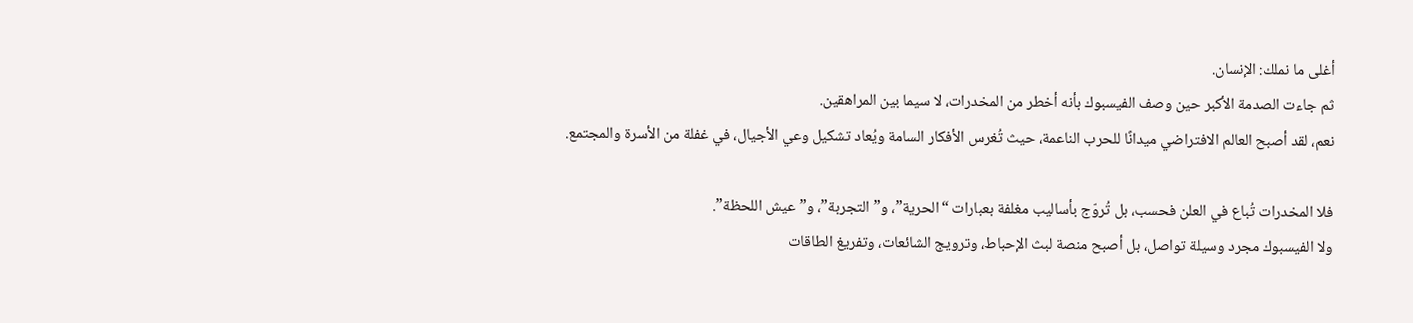أغلى ما نملك: الإنسان.
ثم جاءت الصدمة الأكبر حين وصف الفيسبوك بأنه أخطر من المخدرات، لا سيما بين المراهقين.
نعم، لقد أصبح العالم الافتراضي ميدانًا للحرب الناعمة، حيث تُغرس الأفكار السامة ويُعاد تشكيل وعي الأجيال، في غفلة من الأسرة والمجتمع.

فلا المخدرات تُباع في العلن فحسب، بل تُروّج بأساليب مغلفة بعبارات “الحرية”، و”التجربة”، و”عيش اللحظة”.
ولا الفيسبوك مجرد وسيلة تواصل، بل أصبح منصة لبث الإحباط، وترويج الشائعات، وتفريغ الطاقات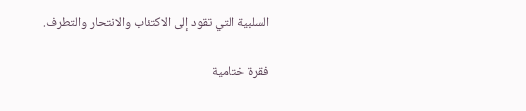السلبية التي تقود إلى الاكتئاب والانتحار والتطرف.

فقرة ختامية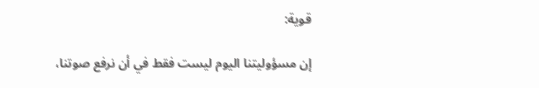قوية:

إن مسؤوليتنا اليوم ليست فقط في أن نرفع صوتنا،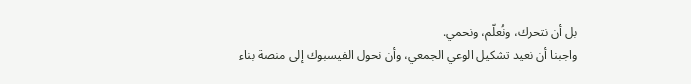بل أن نتحرك، ونُعلّم، ونحمي.
واجبنا أن نعيد تشكيل الوعي الجمعي، وأن نحول الفيسبوك إلى منصة بناء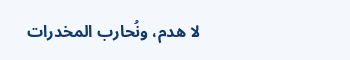لا هدم، ونُحارب المخدرات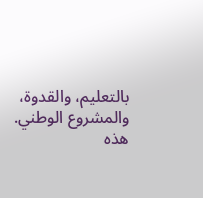بالتعليم، والقدوة، والمشروع الوطني.
هذه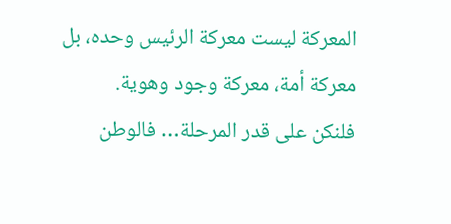المعركة ليست معركة الرئيس وحده، بل معركة أمة، معركة وجود وهوية.
فلنكن على قدر المرحلة… فالوطن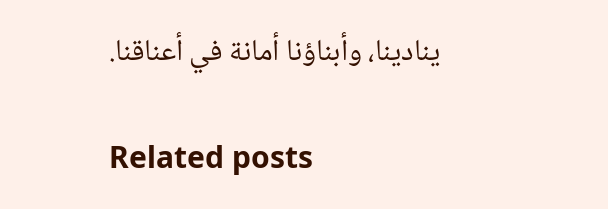ينادينا، وأبناؤنا أمانة في أعناقنا.

Related posts